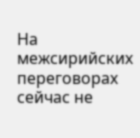На межсирийских переговорах сейчас не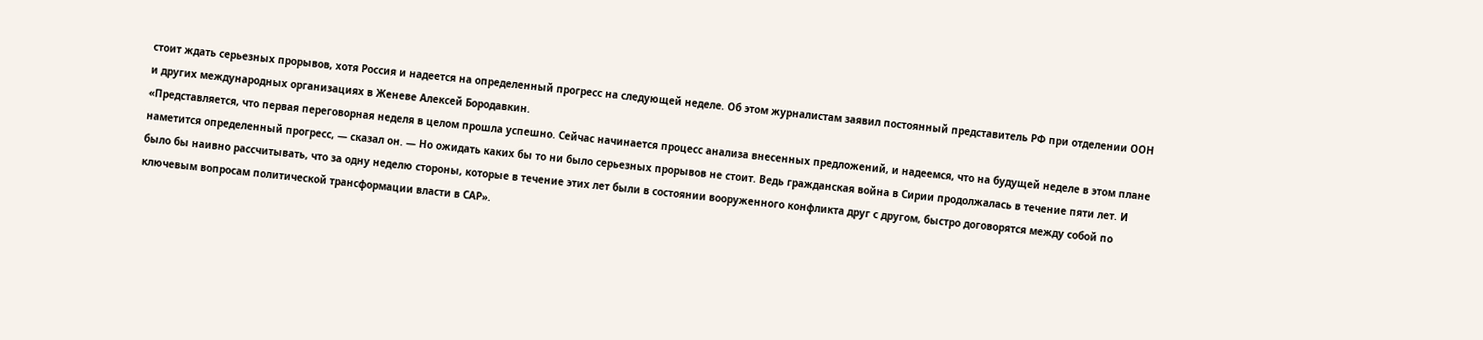стоит ждать серьезных прорывов, хотя Россия и надеется на определенный прогресс на следующей неделе. Об этом журналистам заявил постоянный представитель РФ при отделении ООН и других международных организациях в Женеве Алексей Бородавкин.
«Представляется, что первая переговорная неделя в целом прошла успешно. Сейчас начинается процесс анализа внесенных предложений, и надеемся, что на будущей неделе в этом плане наметится определенный прогресс, — сказал он. — Но ожидать каких бы то ни было серьезных прорывов не стоит. Ведь гражданская война в Сирии продолжалась в течение пяти лет. И было бы наивно рассчитывать, что за одну неделю стороны, которые в течение этих лет были в состоянии вооруженного конфликта друг с другом, быстро договорятся между собой по ключевым вопросам политической трансформации власти в САР».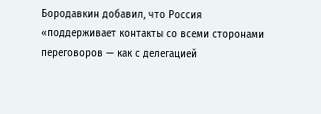Бородавкин добавил, что Россия «поддерживает контакты со всеми сторонами переговоров — как с делегацией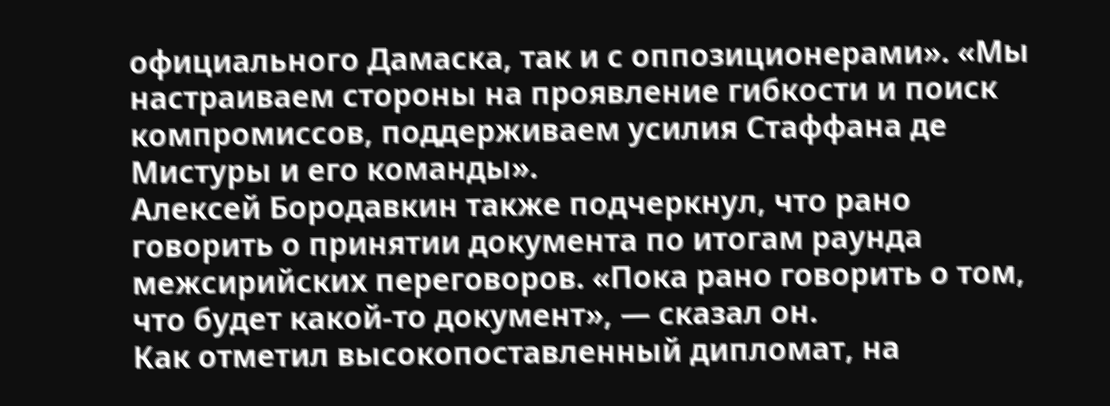официального Дамаска, так и с оппозиционерами». «Мы настраиваем стороны на проявление гибкости и поиск компромиссов, поддерживаем усилия Стаффана де Мистуры и его команды».
Алексей Бородавкин также подчеркнул, что рано говорить о принятии документа по итогам раунда межсирийских переговоров. «Пока рано говорить о том, что будет какой-то документ», — сказал он.
Как отметил высокопоставленный дипломат, на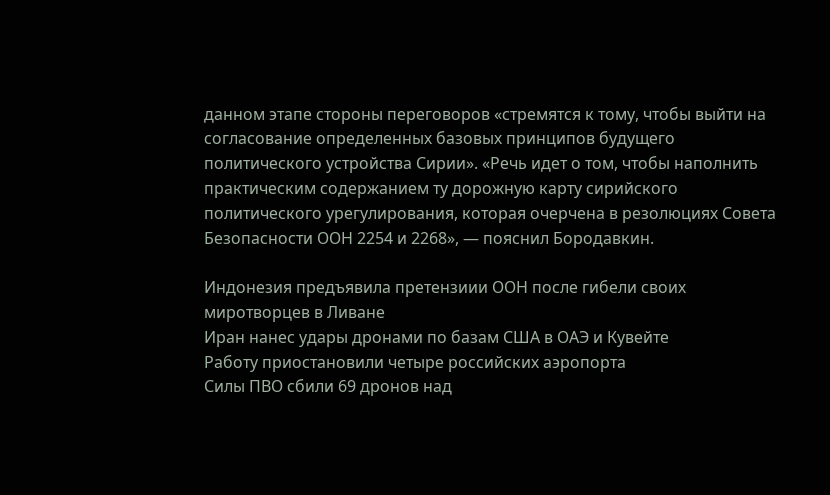данном этапе стороны переговоров «стремятся к тому, чтобы выйти на согласование определенных базовых принципов будущего политического устройства Сирии». «Речь идет о том, чтобы наполнить практическим содержанием ту дорожную карту сирийского политического урегулирования, которая очерчена в резолюциях Совета Безопасности ООН 2254 и 2268», — пояснил Бородавкин.

Индонезия предъявила претензиии ООН после гибели своих миротворцев в Ливане
Иран нанес удары дронами по базам США в ОАЭ и Кувейте
Работу приостановили четыре российских аэропорта
Силы ПВО сбили 69 дронов над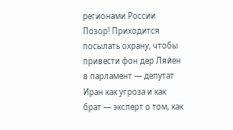регионами России
Позор! Приходится посылать охрану, чтобы привести фон дер Ляйен в парламент — депутат
Иран как угроза и как брат — эксперт о том, как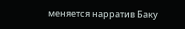меняется нарратив Баку